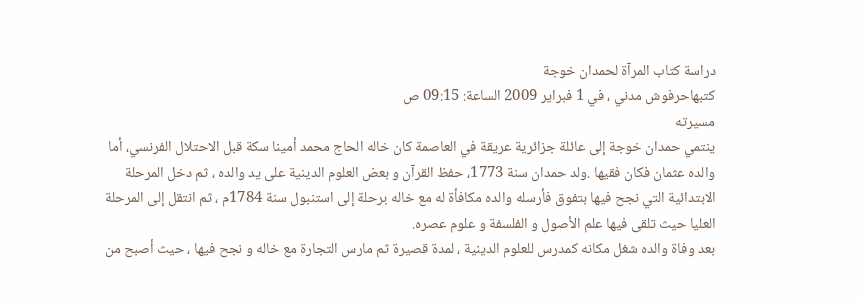دراسة كتاب المرآة لحمدان خوجة
كتبهاحرفوش مدني ، في 1 فبراير 2009 الساعة: 09:15 ص
مسيرته
ينتمي حمدان خوجة إلى عائلة جزائرية عريقة في العاصمة كان خاله الحاج محمد أمينا سكة قبل الاحتلال الفرنسي، أما والده عثمان فكان فقيها .ولد حمدان سنة 1773، حفظ القرآن و بعض العلوم الدينية على يد والده ، ثم دخل المرحلة الابتدائية التي نجح فيها بتفوق فأرسله والده مكافأة له مع خاله برحلة إلى استنبول سنة 1784م ، ثم انتقل إلى المرحلة العليا حيث تلقى فيها علم الأصول و الفلسفة و علوم عصره.
بعد وفاة والده شغل مكانه كمدرس للعلوم الدينية ، لمدة قصيرة ثم مارس التجارة مع خاله و نجح فيها ، حيث أصبح من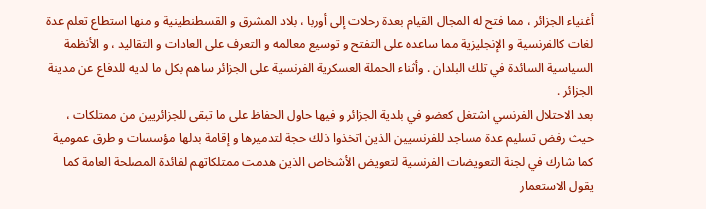أغنياء الجزائر ، مما فتح له المجال القيام بعدة رحلات إلى أوربا ، بلاد المشرق و القسطنطينية و منها استطاع تعلم عدة لغات كالفرنسية و الإنجليزية مما ساعده على التفتح و توسيع معالمه و التعرف على العادات و التقاليد ، و الأنظمة السياسية السائدة في تلك البلدان . وأثناء الحملة العسكرية الفرنسية على الجزائر ساهم بكل ما لديه للدفاع عن مدينة الجزائر .
بعد الاحتلال الفرنسي اشتغل كعضو في بلدية الجزائر و فيها حاول الحفاظ على ما تبقى للجزائريين من ممتلكات ، حيث رفض تسليم عدة مساجد للفرنسيين الذين اتخذوا ذلك حجة لتدميرها و إقامة بدلها مؤسسات و طرق عمومية كما شارك في لجنة التعويضات الفرنسية لتعويض الأشخاص الذين هدمت ممتلكاتهم لفائدة المصلحة العامة كما يقول الاستعمار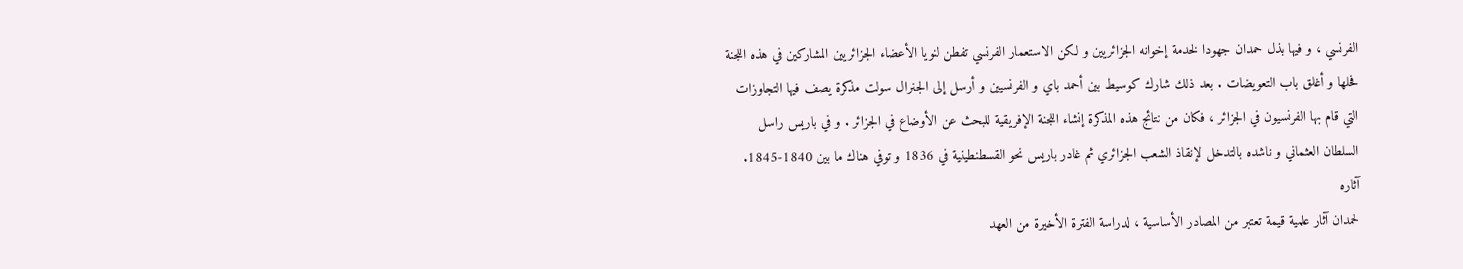الفرنسي ، و فيها بذل حمدان جهودا لخدمة إخوانه الجزائريين و لكن الاستعمار الفرنسي تفطن لنويا الأعضاء الجزائريين المشاركين في هذه اللجنة فحلها و أغلق باب التعويضات . بعد ذلك شارك كوسيط بين أحمد باي و الفرنسيين و أرسل إلى الجنرال سولت مذكرة يصف فيها التجاوزات التي قام بها الفرنسيون في الجزائر ، فكان من نتائج هذه المذكرة إنشاء اللجنة الإفريقية للبحث عن الأوضاع في الجزائر . و في باريس راسل السلطان العثماني و ناشده بالتدخل لإنقاذ الشعب الجزائري ثم غادر باريس نحو القسطنطينية في 1836 و توفي هناك ما بين 1840-1845.
آثاره
لحمدان آثار علمية قيمة تعتبر من المصادر الأساسية ، لدراسة الفترة الأخيرة من العهد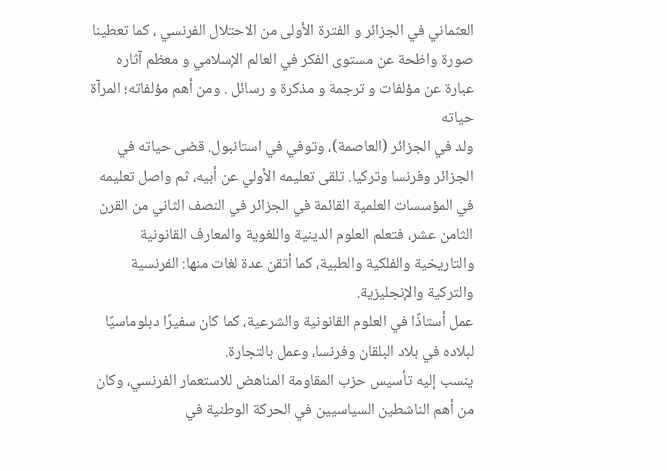العثماني في الجزائر و الفترة الأولى من الاحتلال الفرنسي ، كما تعطينا صورة واظحة عن مستوى الفكر في العالم الإسلامي و معظم آثاره عبارة عن مؤلفات و ترجمة و مذكرة و رسائل . ومن أهم مؤلفاته؛ المرآة
حياته
ولد في الجزائر (العاصمة)، وتوفي في استانبول. قضى حياته في الجزائر وفرنسا وتركيا. تلقى تعليمه الأولي عن أبيه، ثم واصل تعليمه في المؤسسات العلمية القائمة في الجزائر في النصف الثاني من القرن الثامن عشر، فتعلم العلوم الدينية واللغوية والمعارف القانونية والتاريخية والفلكية والطبية، كما أتقن عدة لغات منها: الفرنسية والتركية والإنجليزية.
عمل أستاذًا في العلوم القانونية والشرعية، كما كان سفيرًا دبلوماسيًا لبلاده في بلاد البلقان وفرنسا، وعمل بالتجارة.
ينسب إليه تأسيس حزب المقاومة المناهض للاستعمار الفرنسي، وكان من أهم الناشطين السياسيين في الحركة الوطنية في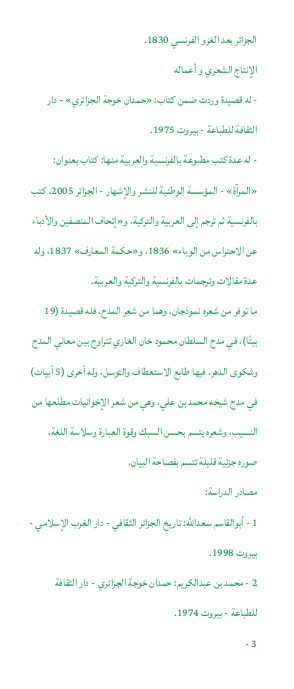الجزائر بعد الغزو الفرنسي 1830.
الإنتاج الشعري و أعماله
- له قصيدة وردت ضمن كتاب: «حمدان خوجة الجزائري» - دار الثقافة للطباعة - بيروت 1975.
- له عدة كتب مطبوعة بالفرنسية والعربية منها: كتاب بعنوان: «المرآة» - المؤسسة الوطنية للنشر والإشهار - الجزائر 2005، كتب بالفرنسية ثم ترجم إلى العربية والتركية، و«إتحاف المنصفين والأدباء عن الاحتراس من الوباء» 1836، و«حكمة المعارف» 1837، وله عدة مقالات وترجمات بالفرنسية والتركية والعربية.
ما توفر من شعره نموذجان، وهما من شعر المدح، فله قصيدة (19 بيتًا)، في مدح السلطان محمود خان الغازي تتراوح بين معاني المدح وشكوى الدهر، فيها طابع الاستعطاف والتوسل، وله أخرى (5 أبيات) في مدح شيخه محمد بن علي، وهي من شعر الإخوانيات مطلعها من النسيب، وشعره يتسم بحسن السبك وقوة العبارة وسلاسة اللغة، صوره جزئية قليلة تتسم بفصاحة البيان.
مصادر الدراسة:
1 - أبوالقاسم سعدالله: تاريخ الجزائر الثقافي - دار الغرب الإسلامي - بيروت 1998.
2 - محمد بن عبدالكريم: حمدان خوجة الجزائري - دار الثقافة للطباعة - بيروت 1974.
3 -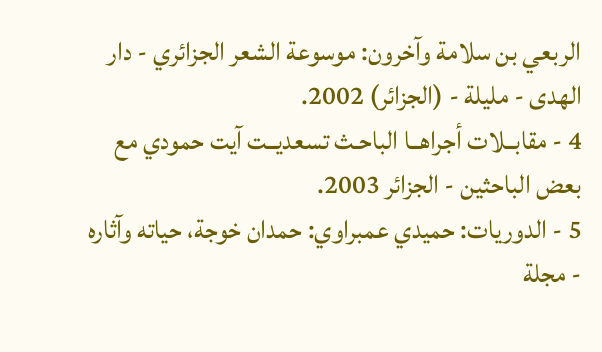الربعي بن سلامة وآخرون: موسوعة الشعر الجزائري - دار الهدى - مليلة - (الجزائر) 2002.
4 - مقابــلات أجراهــا الباحـث تسعديــت آيت حمودي مع بعض الباحثين - الجزائر 2003.
5 - الدوريات: حميدي عمبراوي: حمدان خوجة، حياته وآثاره - مجلة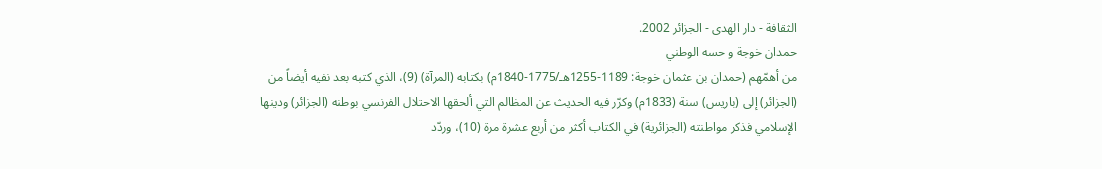الثقافة - دار الهدى - الجزائر 2002.
حمدان خوجة و حسه الوطني
من أهمّهم (حمدان بن عثمان خوجة: 1189-1255هـ/1775-1840م) بكتابه (المرآة) (9)، الذي كتبه بعد نفيه أيضاً من (الجزائر) إلى (باريس) سنة (1833م) وكرّر فيه الحديث عن المظالم التي ألحقها الاحتلال الفرنسي بوطنه (الجزائر) ودينها الإسلامي فذكر مواطنته (الجزائرية) في الكتاب أكثر من أربع عشرة مرة (10)، وردّد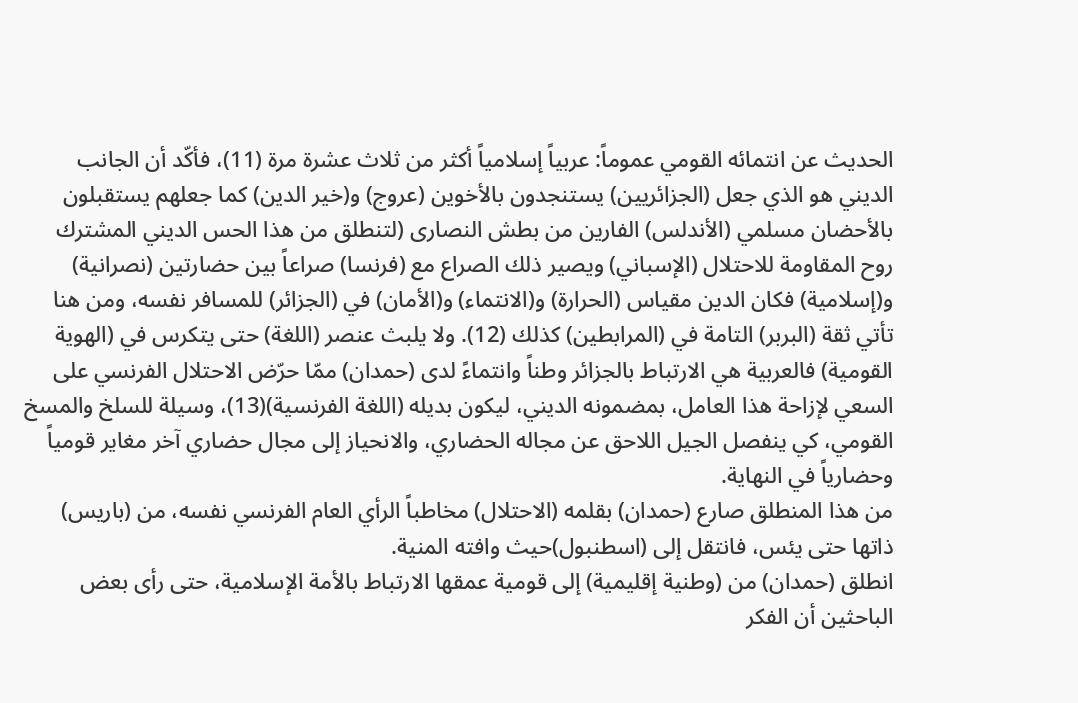الحديث عن انتمائه القومي عموماً: عربياً إسلامياً أكثر من ثلاث عشرة مرة (11)، فأكّد أن الجانب الديني هو الذي جعل (الجزائريين) يستنجدون بالأخوين (عروج) و(خير الدين) كما جعلهم يستقبلون بالأحضان مسلمي (الأندلس) الفارين من بطش النصارى (لتنطلق من هذا الحس الديني المشترك روح المقاومة للاحتلال (الإسباني) ويصير ذلك الصراع مع (فرنسا) صراعاً بين حضارتين (نصرانية) و(إسلامية) فكان الدين مقياس (الحرارة) و(الانتماء) و(الأمان) في (الجزائر) للمسافر نفسه، ومن هنا تأتي ثقة (البربر) التامة في (المرابطين) كذلك (12). ولا يلبث عنصر (اللغة) حتى يتكرس في (الهوية القومية) فالعربية هي الارتباط بالجزائر وطناً وانتماءً لدى (حمدان) ممّا حرّض الاحتلال الفرنسي على السعي لإزاحة هذا العامل، بمضمونه الديني، ليكون بديله (اللغة الفرنسية)(13)، وسيلة للسلخ والمسخ القومي، كي ينفصل الجيل اللاحق عن مجاله الحضاري، والانحياز إلى مجال حضاري آخر مغاير قومياً وحضارياً في النهاية.
من هذا المنطلق صارع (حمدان) بقلمه (الاحتلال) مخاطباً الرأي العام الفرنسي نفسه، من (باريس) ذاتها حتى يئس، فانتقل إلى (اسطنبول)حيث وافته المنية.
انطلق (حمدان) من (وطنية إقليمية) إلى قومية عمقها الارتباط بالأمة الإسلامية، حتى رأى بعض الباحثين أن الفكر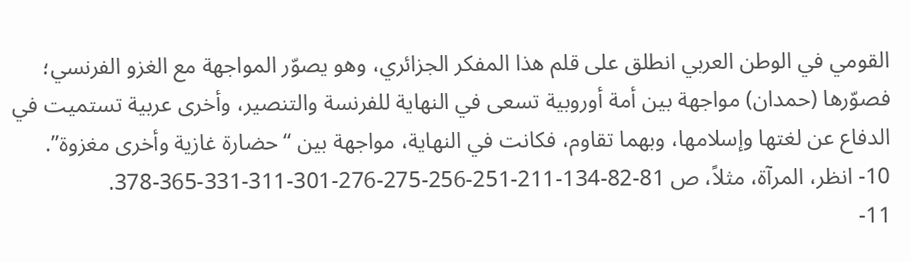القومي في الوطن العربي انطلق على قلم هذا المفكر الجزائري، وهو يصوّر المواجهة مع الغزو الفرنسي؛ فصوّرها (حمدان) مواجهة بين أمة أوروبية تسعى في النهاية للفرنسة والتنصير، وأخرى عربية تستميت في الدفاع عن لغتها وإسلامها، وبهما تقاوم، فكانت في النهاية، مواجهة بين “حضارة غازية وأخرى مغزوة”.
10- انظر، المرآة، مثلاً، ص 81-82-134-211-251-256-275-276-301-311-331-365-378.
11-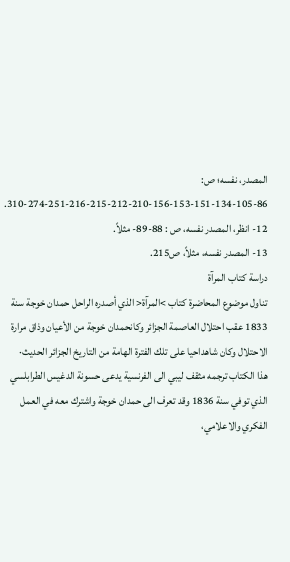المصدر، نفسه؛ ص: 86-105-134-151-153-156-210-212-215-216-251-274-310.
12- انظر، المصدر نفسه، ص : 88-89- مثلاً.
13- المصدر نفسه، مثلاً، ص215.
دراسة كتاب المرآة
تناول موضوع المحاضرة كتاب >المرآة< الذي أصدره الراحل حمدان خوجة سنة 1833 عقب احتلال العاصمة الجزائر وكانحمدان خوجة من الأعيان وذاق مرارة الاحتلال وكان شاهداحيا على تلك الفترة الهامة من التاريخ الجزائر الحديث·
هذا الكتاب ترجمه مثقف ليبي الى الفرنسية يدعى حسونة الدغيس الطرابلسي الذي توفي سنة 1836 وقد تعرف الى حمدان خوجة واشترك معه في العمل الفكري والاعلامي،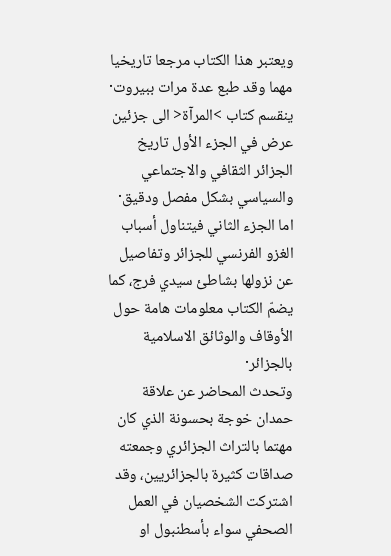ويعتبر هذا الكتاب مرجعا تاريخيا مهما وقد طبع عدة مرات ببيروت·
ينقسم كتاب >المرآة< الى جزئين عرض في الجزء الأول تاريخ الجزائر الثقافي والاجتماعي والسياسي بشكل مفصل ودقيق· اما الجزء الثاني فيتناول أسباب الغزو الفرنسي للجزائر وتفاصيل عن نزولها بشاطئ سيدي فرج، كما يضمّ الكتاب معلومات هامة حول الأوقاف والوثائق الاسلامية بالجزائر·
وتحدث المحاضر عن علاقة حمدان خوجة بحسونة الذي كان مهتما بالتراث الجزائري وجمعته صداقات كثيرة بالجزائريين، وقد اشتركت الشخصيان في العمل الصحفي سواء بأسطنبول او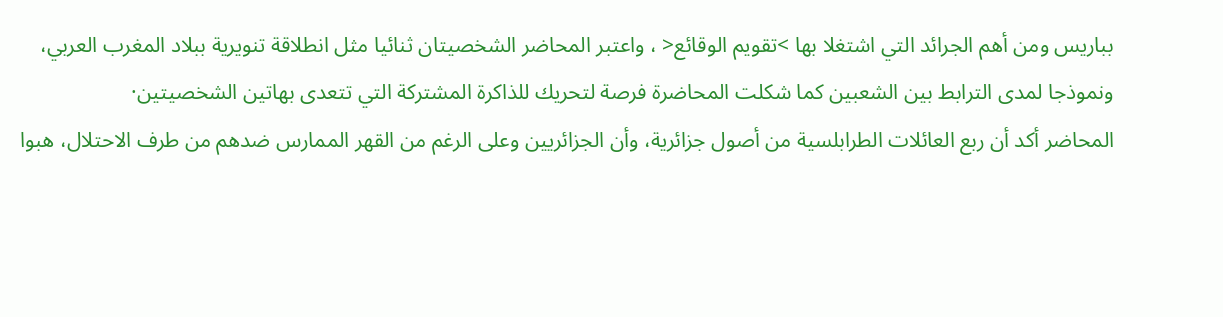بباريس ومن أهم الجرائد التي اشتغلا بها >تقويم الوقائع< ، واعتبر المحاضر الشخصيتان ثنائيا مثل انطلاقة تنويرية ببلاد المغرب العربي، ونموذجا لمدى الترابط بين الشعبين كما شكلت المحاضرة فرصة لتحريك للذاكرة المشتركة التي تتعدى بهاتين الشخصيتين·
المحاضر أكد أن ربع العائلات الطرابلسية من أصول جزائرية، وأن الجزائريين وعلى الرغم من القهر الممارس ضدهم من طرف الاحتلال، هبوا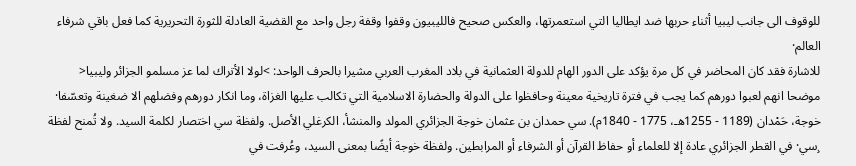للوقوف الى جانب ليبيا أثناء حربها ضد ايطاليا التي استعمرتها، والعكس صحيح فالليبيون وقفوا وقفة رجل واحد مع القضية العادلة للثورة التحريرية كما فعل باقي شرفاء العالم·
للاشارة فقد كان المحاضر في كل مرة يؤكد على الدور الهام للدولة العثمانية في بلاد المغرب العربي مشيرا بالحرف الواحد: >لولا الأتراك لما عز مسلمو الجزائر وليبيا< موضحا انهم لعبوا دورهم كما يجب في فترة تاريخية معينة وحافظوا على الدولة والحضارة الاسلامية التي تكالب عليها الغزاة، وما انكار دورهم وفضلهم الا ضغينة وتعسّفا·
خوجة، حَمْدان (1189 - 1255هـ، 1775 - 1840م). سي حمدان بن عثمان خوجة الجزائري المولد والمنشأ، الكرغلي الأصل. ولفظة سي اختصار لكلمة السيد. ولا تُمنح لفظة ¸سي· في القطر الجزائري عادة إلا للعلماء أو حفاظ القرآن أو الشرفاء أو المرابطين. ولفظة خوجة أيضًا بمعنى السيد، وعُرفت في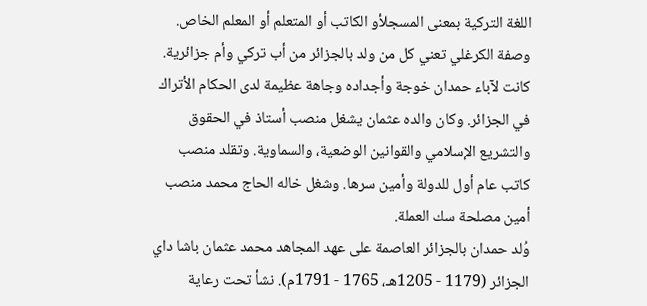اللغة التركية بمعنى المسجلأو الكاتب أو المتعلم أو المعلم الخاص. وصفة الكرغلي تعني كل من ولد بالجزائر من أب تركي وأم جزائرية. كانت لآباء حمدان خوجة وأجداده وجاهة عظيمة لدى الحكام الأتراك في الجزائر. وكان والده عثمان يشغل منصب أستاذ في الحقوق والتشريع الإسلامي والقوانين الوضعية، والسماوية. وتقلد منصب كاتب عام أول للدولة وأمين سرها. وشغل خاله الحاج محمد منصب أمين مصلحة سك العملة.
وُلد حمدان بالجزائر العاصمة على عهد المجاهد محمد عثمان باشا داي الجزائر (1179 - 1205هـ، 1765 - 1791م). نشأ تحت رعاية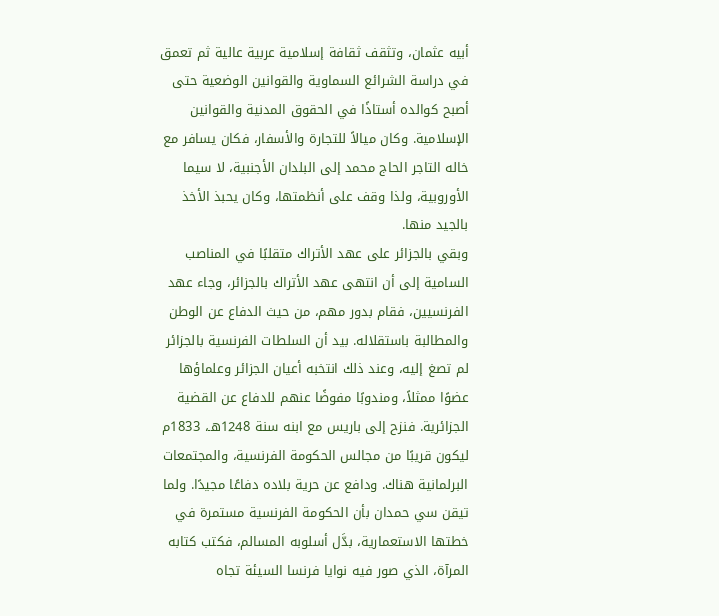أبيه عثمان، وتثقف ثقافة إسلامية عربية عالية ثم تعمق في دراسة الشرائع السماوية والقوانين الوضعية حتى أصبح كوالده أستاذًا في الحقوق المدنية والقوانين الإسلامية. وكان ميالاً للتجارة والأسفار، فكان يسافر مع خاله التاجر الحاج محمد إلى البلدان الأجنبية، لا سيما الأوروبية، ولذا وقف على أنظمتها، وكان يحبذ الأخذ بالجيد منها.
وبقي بالجزائر على عهد الأتراك متقلبًا في المناصب السامية إلى أن انتهى عهد الأتراك بالجزائر، وجاء عهد الفرنسيين، فقام بدور مهم، من حيث الدفاع عن الوطن والمطالبة باستقلاله. بيد أن السلطات الفرنسية بالجزائر لم تصغ إليه، وعند ذلك انتخبه أعيان الجزائر وعلماؤها عضوًا ممثلاً، ومندوبًا مفوضًا عنهم للدفاع عن القضية الجزائرية. فنزح إلى باريس مع ابنه سنة 1248هـ، 1833م ليكون قريبًا من مجالس الحكومة الفرنسية، والمجتمعات البرلمانية هناك. ودافع عن حرية بلاده دفاعًا مجيدًا. ولما تيقن سي حمدان بأن الحكومة الفرنسية مستمرة في خطتها الاستعمارية، بدَّل أسلوبه المسالم، فكتب كتابه المرآة، الذي صور فيه نوايا فرنسا السيئة تجاه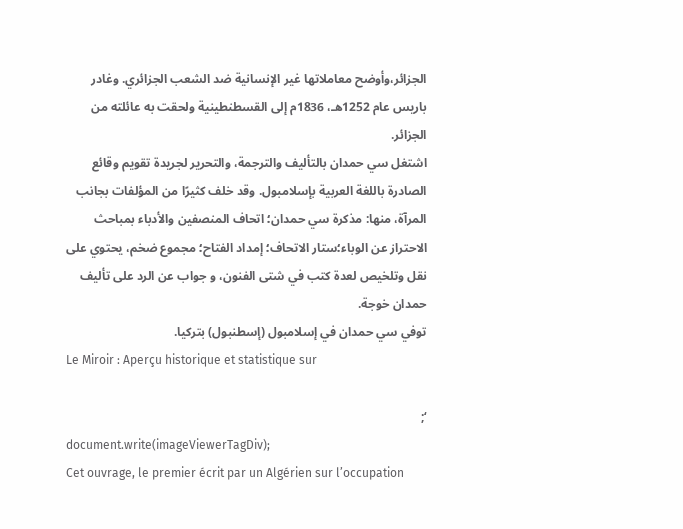الجزائر،وأوضح معاملاتها غير الإنسانية ضد الشعب الجزائري. وغادر باريس عام 1252هـ، 1836م إلى القسطنطينية ولحقت به عائلته من الجزائر.
اشتغل سي حمدان بالتأليف والترجمة، والتحرير لجريدة تقويم وقائع الصادرة باللغة العربية بإسلامبول. وقد خلف كثيرًا من المؤلفات بجانب المرآة، منها: مذكرة سي حمدان؛ اتحاف المنصفين والأدباء بمباحث الاحتراز عن الوباء؛ستار الاتحاف؛ إمداد الفتاح؛ مجموع ضخم، يحتوي على نقل وتلخيص لعدة كتب في شتى الفنون، و جواب عن الرد على تأليف حمدان خوجة.
توفي سي حمدان في إسلامبول (إسطنبول) بتركيا.
Le Miroir : Aperçu historique et statistique sur

‘;
document.write(imageViewerTagDiv);
Cet ouvrage, le premier écrit par un Algérien sur l’occupation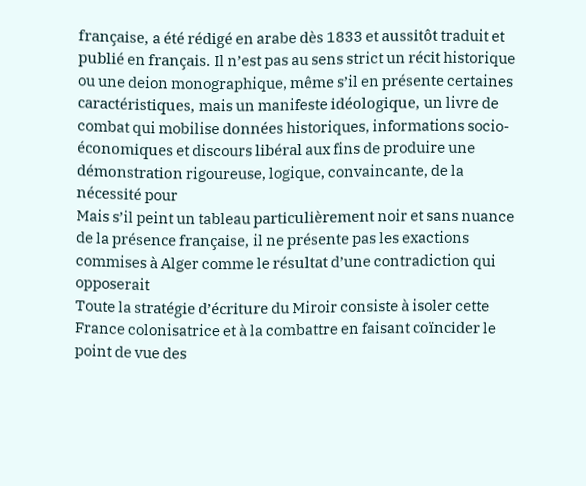française, a été rédigé en arabe dès 1833 et aussitôt traduit et publié en français. Il n’est pas au sens strict un récit historique ou une deion monographique, même s’il en présente certaines caractéristiques, mais un manifeste idéologique, un livre de combat qui mobilise données historiques, informations socio-économiques et discours libéral aux fins de produire une démonstration rigoureuse, logique, convaincante, de la nécessité pour
Mais s’il peint un tableau particulièrement noir et sans nuance de la présence française, il ne présente pas les exactions commises à Alger comme le résultat d’une contradiction qui opposerait
Toute la stratégie d’écriture du Miroir consiste à isoler cette France colonisatrice et à la combattre en faisant coïncider le point de vue des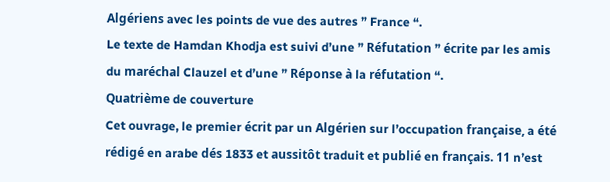Algériens avec les points de vue des autres ” France “.
Le texte de Hamdan Khodja est suivi d’une ” Réfutation ” écrite par les amis du maréchal Clauzel et d’une ” Réponse à la réfutation “.
Quatrième de couverture
Cet ouvrage, le premier écrit par un Algérien sur l’occupation française, a été rédigé en arabe dés 1833 et aussitôt traduit et publié en français. 11 n’est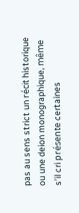pas au sens strict un récit historique ou une deion monographique, même s’il cri présente certaines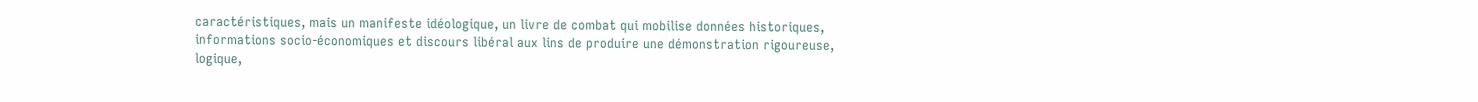caractéristiques, mais un manifeste idéologique, un livre de combat qui mobilise données historiques, informations socio-économiques et discours libéral aux lins de produire une démonstration rigoureuse, logique,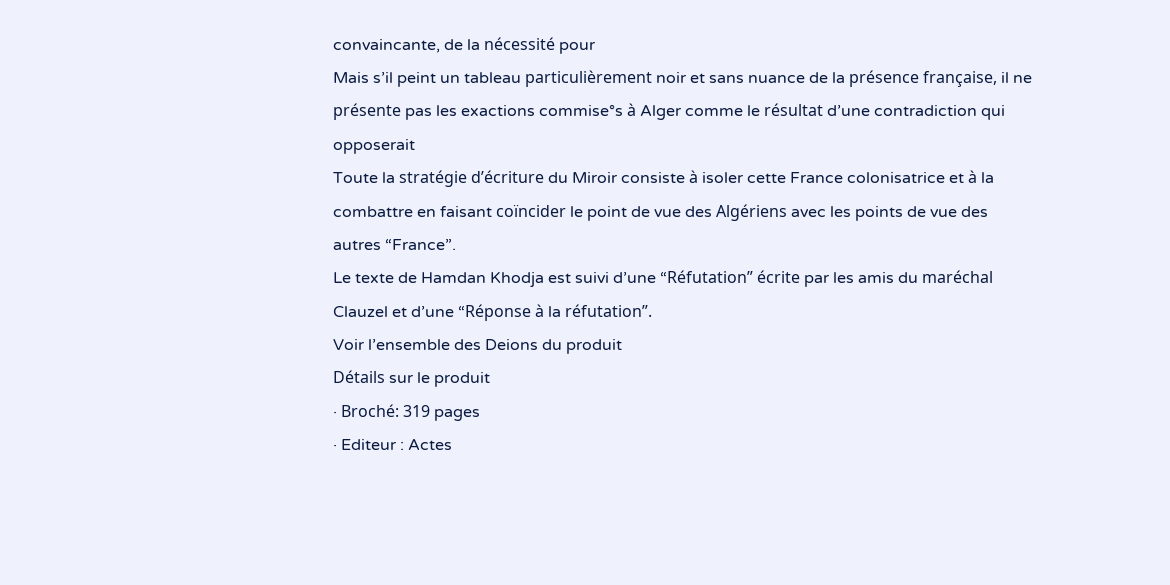convaincante, de la nécessité pour
Mais s’il peint un tableau particulièrement noir et sans nuance de la présence française, il ne présente pas les exactions commise°s à Alger comme le résultat d’une contradiction qui opposerait
Toute la stratégie d’écriture du Miroir consiste à isoler cette France colonisatrice et à la combattre en faisant coïncider le point de vue des Algériens avec les points de vue des autres “France”.
Le texte de Hamdan Khodja est suivi d’une “Réfutation” écrite par les amis du maréchal Clauzel et d’une “Réponse à la réfutation”.
Voir l’ensemble des Deions du produit
Détails sur le produit
· Broché: 319 pages
· Editeur : Actes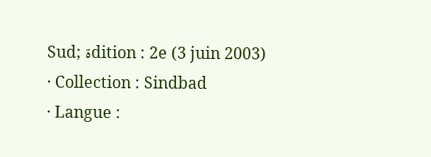Sud; ةdition : 2e (3 juin 2003)
· Collection : Sindbad
· Langue :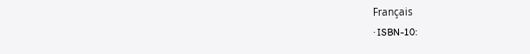Français
· ISBN-10: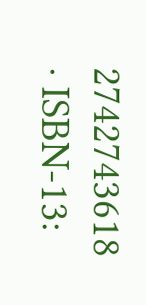2742743618
· ISBN-13: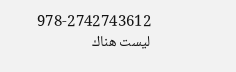978-2742743612
ليست هناك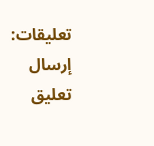تعليقات:
إرسال تعليق